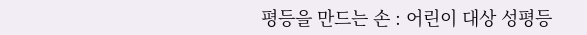평등을 만드는 손 : 어린이 대상 성평등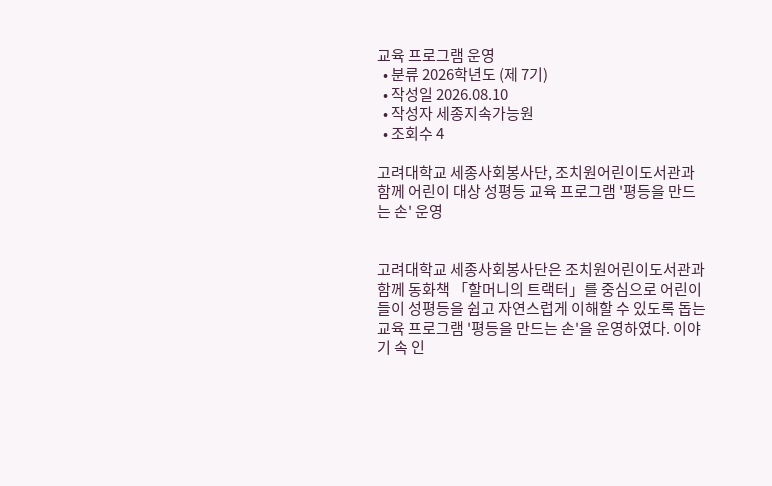교육 프로그램 운영
  • 분류 2026학년도 (제 7기)
  • 작성일 2026.08.10
  • 작성자 세종지속가능원
  • 조회수 4

고려대학교 세종사회봉사단, 조치원어린이도서관과 함께 어린이 대상 성평등 교육 프로그램 '평등을 만드는 손' 운영


고려대학교 세종사회봉사단은 조치원어린이도서관과 함께 동화책 「할머니의 트랙터」를 중심으로 어린이들이 성평등을 쉽고 자연스럽게 이해할 수 있도록 돕는 교육 프로그램 '평등을 만드는 손'을 운영하였다. 이야기 속 인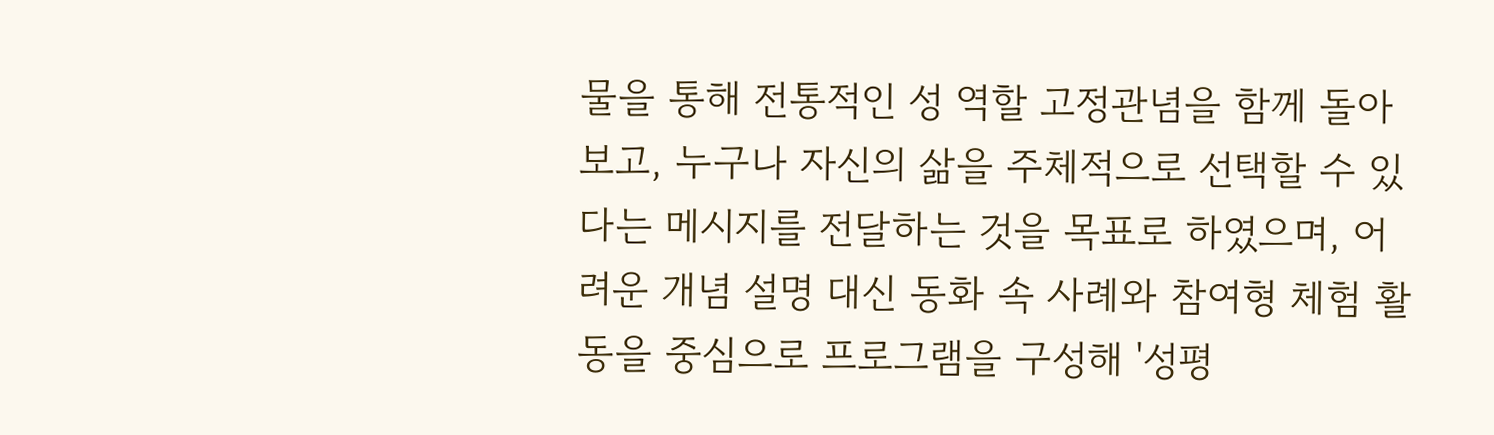물을 통해 전통적인 성 역할 고정관념을 함께 돌아보고, 누구나 자신의 삶을 주체적으로 선택할 수 있다는 메시지를 전달하는 것을 목표로 하였으며, 어려운 개념 설명 대신 동화 속 사례와 참여형 체험 활동을 중심으로 프로그램을 구성해 '성평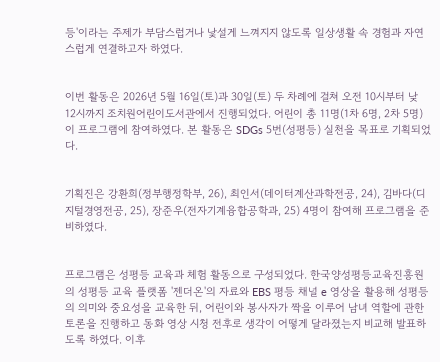등'이라는 주제가 부담스럽거나 낯설게 느껴지지 않도록 일상생활 속 경험과 자연스럽게 연결하고자 하였다.


이번 활동은 2026년 5월 16일(토)과 30일(토) 두 차례에 걸쳐 오전 10시부터 낮 12시까지 조치원어린이도서관에서 진행되었다. 어린이 총 11명(1차 6명, 2차 5명)이 프로그램에 참여하였다. 본 활동은 SDGs 5번(성평등) 실천을 목표로 기획되었다.


기획진은 강환희(정부행정학부, 26), 최인서(데이터계산과학전공, 24), 김바다(디지털경영전공, 25), 장준우(전자기계융합공학과, 25) 4명이 참여해 프로그램을 준비하였다.


프로그램은 성평등 교육과 체험 활동으로 구성되었다. 한국양성평등교육진흥원의 성평등 교육 플랫폼 '젠더온'의 자료와 EBS 평등 채널 e 영상을 활용해 성평등의 의미와 중요성을 교육한 뒤, 어린이와 봉사자가 짝을 이루어 남녀 역할에 관한 토론을 진행하고 동화 영상 시청 전후로 생각이 어떻게 달라졌는지 비교해 발표하도록 하였다. 이후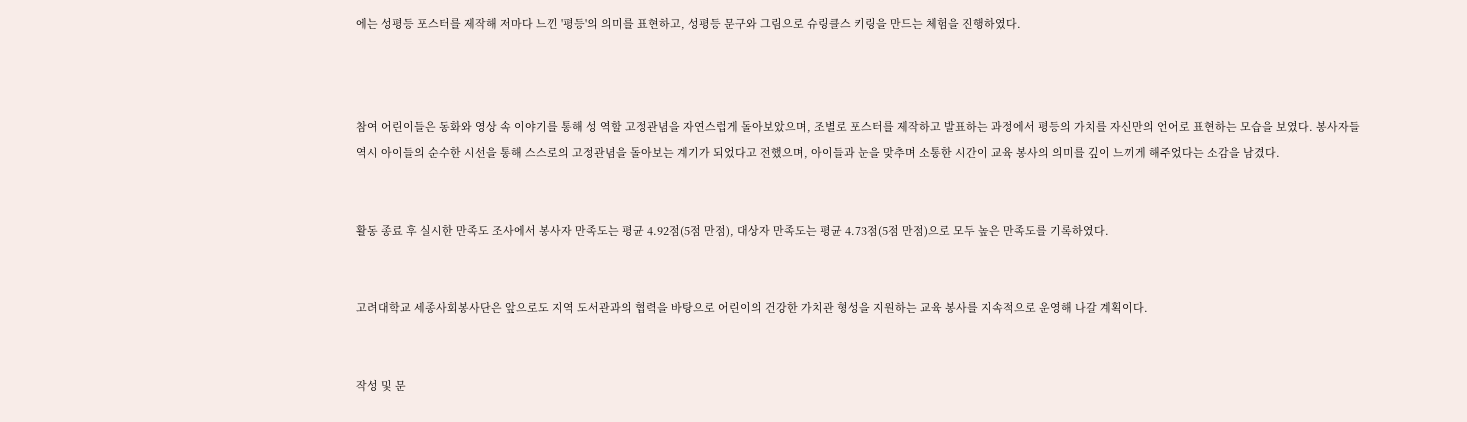에는 성평등 포스터를 제작해 저마다 느낀 '평등'의 의미를 표현하고, 성평등 문구와 그림으로 슈링클스 키링을 만드는 체험을 진행하였다.



참여 어린이들은 동화와 영상 속 이야기를 통해 성 역할 고정관념을 자연스럽게 돌아보았으며, 조별로 포스터를 제작하고 발표하는 과정에서 평등의 가치를 자신만의 언어로 표현하는 모습을 보였다. 봉사자들 역시 아이들의 순수한 시선을 통해 스스로의 고정관념을 돌아보는 계기가 되었다고 전했으며, 아이들과 눈을 맞추며 소통한 시간이 교육 봉사의 의미를 깊이 느끼게 해주었다는 소감을 남겼다.


활동 종료 후 실시한 만족도 조사에서 봉사자 만족도는 평균 4.92점(5점 만점), 대상자 만족도는 평균 4.73점(5점 만점)으로 모두 높은 만족도를 기록하였다.


고려대학교 세종사회봉사단은 앞으로도 지역 도서관과의 협력을 바탕으로 어린이의 건강한 가치관 형성을 지원하는 교육 봉사를 지속적으로 운영해 나갈 계획이다.


작성 및 문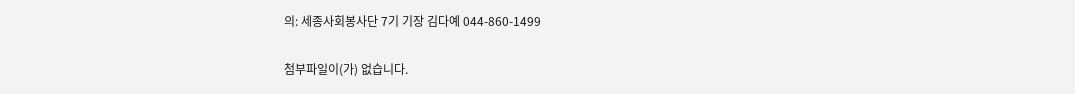의: 세종사회봉사단 7기 기장 김다예 044-860-1499

첨부파일이(가) 없습니다.